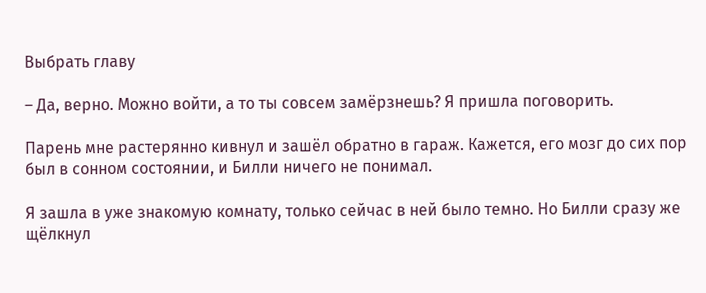Выбрать главу

– Да, верно. Можно войти, а то ты совсем замёрзнешь? Я пришла поговорить.

Парень мне растерянно кивнул и зашёл обратно в гараж. Кажется, его мозг до сих пор был в сонном состоянии, и Билли ничего не понимал.

Я зашла в уже знакомую комнату, только сейчас в ней было темно. Но Билли сразу же щёлкнул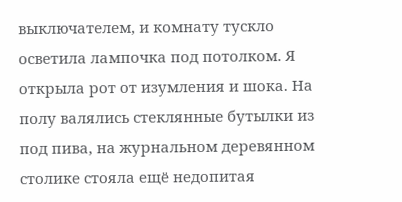выключателем, и комнату тускло осветила лампочка под потолком. Я открыла рот от изумления и шока. На полу валялись стеклянные бутылки из под пива, на журнальном деревянном столике стояла ещё недопитая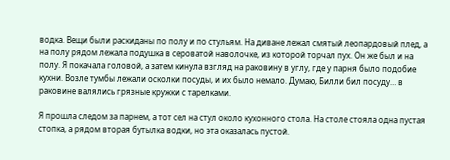водка. Вещи были раскиданы по полу и по стульям. На диване лежал смятый леопардовый плед, а на полу рядом лежала подушка в сероватой наволочке, из которой торчал пух. Он же был и на полу. Я покачала головой, а затем кинула взгляд на раковину в углу, где у парня было подобие кухни. Возле тумбы лежали осколки посуды, и их было немало. Думаю, Билли бил посуду… в раковине валялись грязные кружки с тарелками.

Я прошла следом за парнем, а тот сел на стул около кухонного стола. На столе стояла одна пустая стопка, а рядом вторая бутылка водки, но эта оказалась пустой.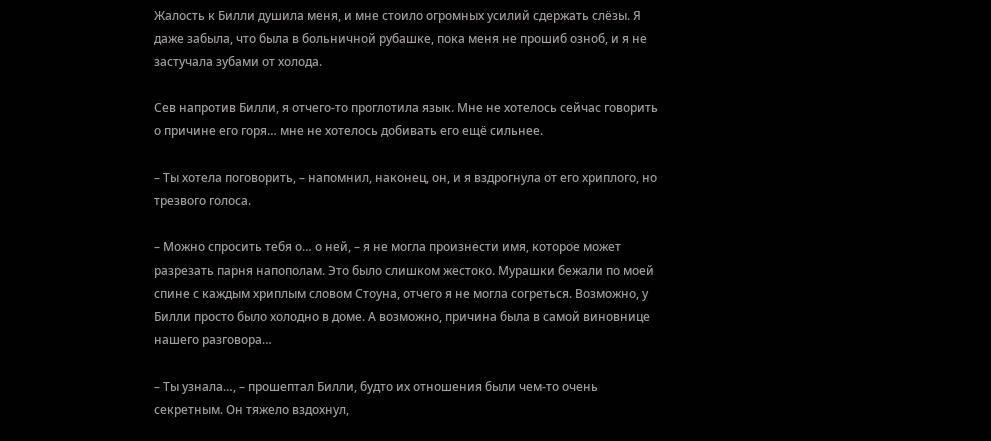Жалость к Билли душила меня, и мне стоило огромных усилий сдержать слёзы. Я даже забыла, что была в больничной рубашке, пока меня не прошиб озноб, и я не застучала зубами от холода.

Сев напротив Билли, я отчего-то проглотила язык. Мне не хотелось сейчас говорить о причине его горя… мне не хотелось добивать его ещё сильнее.

– Ты хотела поговорить, – напомнил, наконец, он, и я вздрогнула от его хриплого, но трезвого голоса.

– Можно спросить тебя о… о ней, – я не могла произнести имя, которое может разрезать парня напополам. Это было слишком жестоко. Мурашки бежали по моей спине с каждым хриплым словом Стоуна, отчего я не могла согреться. Возможно, у Билли просто было холодно в доме. А возможно, причина была в самой виновнице нашего разговора…

– Ты узнала…, – прошептал Билли, будто их отношения были чем-то очень секретным. Он тяжело вздохнул,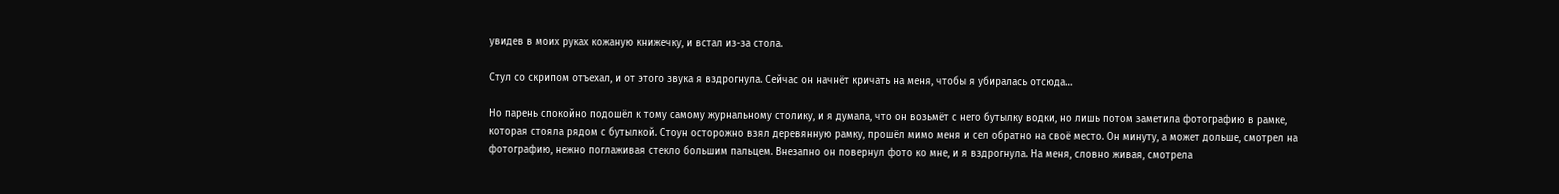увидев в моих руках кожаную книжечку, и встал из-за стола.

Стул со скрипом отъехал, и от этого звука я вздрогнула. Сейчас он начнёт кричать на меня, чтобы я убиралась отсюда…

Но парень спокойно подошёл к тому самому журнальному столику, и я думала, что он возьмёт с него бутылку водки, но лишь потом заметила фотографию в рамке, которая стояла рядом с бутылкой. Стоун осторожно взял деревянную рамку, прошёл мимо меня и сел обратно на своё место. Он минуту, а может дольше, смотрел на фотографию, нежно поглаживая стекло большим пальцем. Внезапно он повернул фото ко мне, и я вздрогнула. На меня, словно живая, смотрела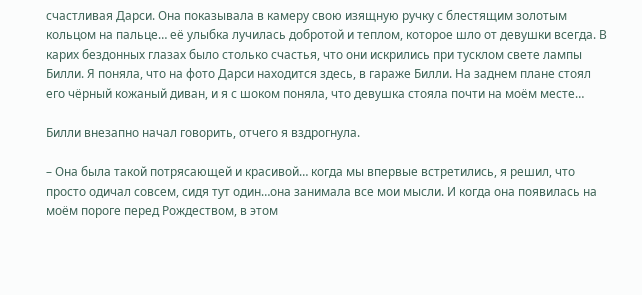счастливая Дарси. Она показывала в камеру свою изящную ручку с блестящим золотым кольцом на пальце… её улыбка лучилась добротой и теплом, которое шло от девушки всегда. В карих бездонных глазах было столько счастья, что они искрились при тусклом свете лампы Билли. Я поняла, что на фото Дарси находится здесь, в гараже Билли. На заднем плане стоял его чёрный кожаный диван, и я с шоком поняла, что девушка стояла почти на моём месте…

Билли внезапно начал говорить, отчего я вздрогнула.

– Она была такой потрясающей и красивой… когда мы впервые встретились, я решил, что просто одичал совсем, сидя тут один…она занимала все мои мысли. И когда она появилась на моём пороге перед Рождеством, в этом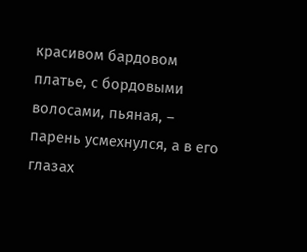красивом бардовом платье, с бордовыми волосами, пьяная, – парень усмехнулся, а в его глазах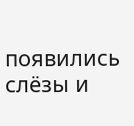появились слёзы и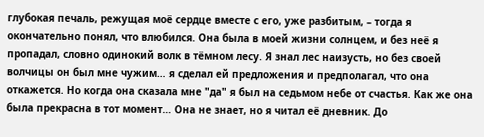глубокая печаль, режущая моё сердце вместе с его, уже разбитым, – тогда я окончательно понял, что влюбился. Она была в моей жизни солнцем, и без неё я пропадал, словно одинокий волк в тёмном лесу. Я знал лес наизусть, но без своей волчицы он был мне чужим… я сделал ей предложения и предполагал, что она откажется. Но когда она сказала мне "да" я был на седьмом небе от счастья. Как же она была прекрасна в тот момент… Она не знает, но я читал её дневник. До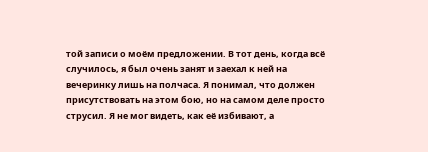той записи о моём предложении. В тот день, когда всё случилось, я был очень занят и заехал к ней на вечеринку лишь на полчаса. Я понимал, что должен присутствовать на этом бою, но на самом деле просто струсил. Я не мог видеть, как её избивают, а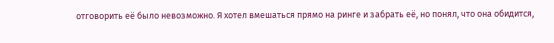отговорить её было невозможно. Я хотел вмешаться прямо на ринге и забрать её, но понял, что она обидится,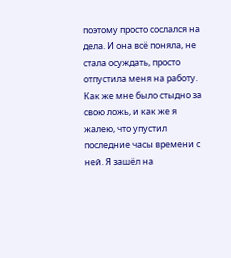поэтому просто сослался на дела. И она всё поняла, не стала осуждать, просто отпустила меня на работу. Как же мне было стыдно за свою ложь, и как же я жалею, что упустил последние часы времени с ней. Я зашёл на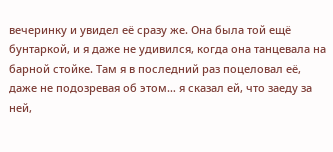вечеринку и увидел её сразу же. Она была той ещё бунтаркой, и я даже не удивился, когда она танцевала на барной стойке. Там я в последний раз поцеловал её, даже не подозревая об этом… я сказал ей, что заеду за ней,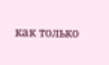как только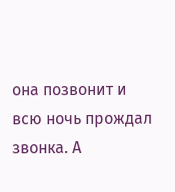она позвонит и всю ночь прождал звонка. А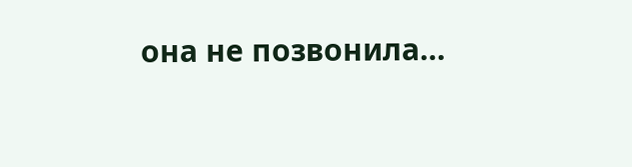она не позвонила…